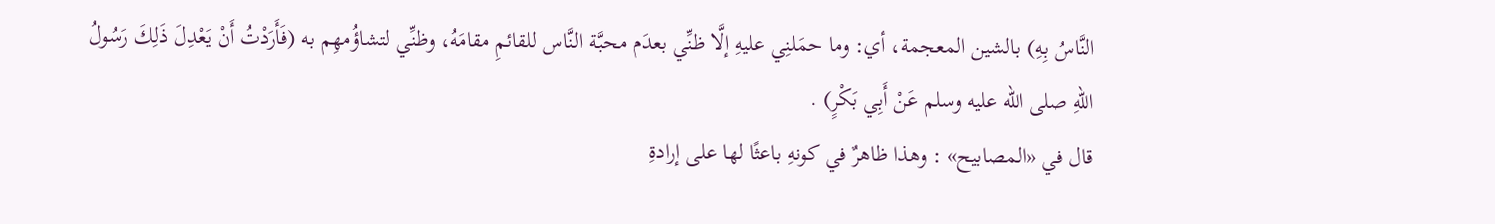النَّاسُ بِهِ) بالشين المعجمة، أي: وما حمَلنِي عليهِ إلَّا ظنِّي بعدَم محبَّة النَّاس للقائمِ مقامَهُ، وظنِّي لتشاؤُمهِم به (فَأَرَدْتُ أَنْ يَعْدِلَ ذَلِكَ رَسُولُ اللهِ صلى الله عليه وسلم عَنْ أَبِي بَكْرٍ) .
قال في «المصابيح» : وهذا ظاهرٌ في كونهِ باعثًا لها على إرادةِ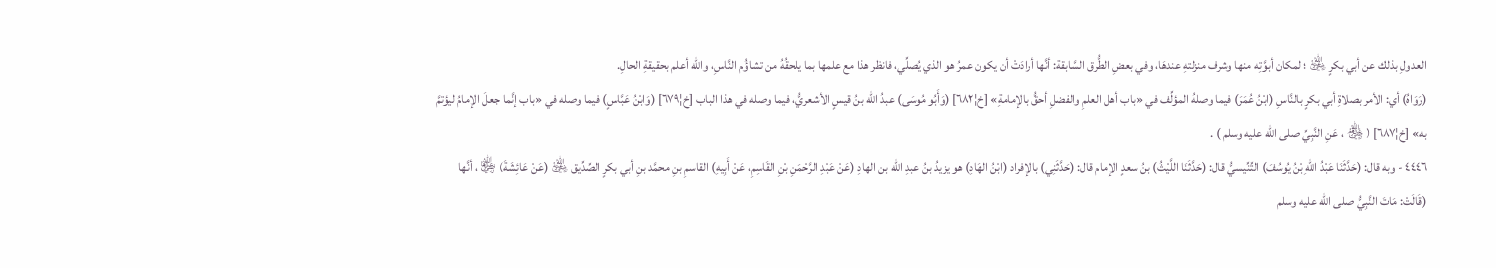العدولِ بذلك عن أبي بكرٍ ﵁ ؛ لمكان أبوَّتِه منها وشرف منزلتهِ عندهَا، وفي بعضِ الطُّرق السَّابقة: أنَّها أرادَتْ أن يكون عمرُ هو الذي يُصلِّي، فانظر هذا مع علمها بما يلحقُهُ من تشاؤُم النَّاسِ، والله أعلم بحقيقةِ الحالِ.
(رَوَاهُ) أي: الأمر بصلاةِ أبي بكرٍ بالنَّاسِ (ابْنُ عُمَرَ) فيما وصلهُ المؤلِّف في «باب أهل العلمِ والفضلِ أحقُّ بالإمامةِ» [خ¦٦٨٢] (وَأَبُو مُوسَى) عبدُ الله بنُ قيسٍ الأشعريُّ، فيما وصله في هذا الباب [خ¦٦٧٩] (وَابْنُ عَبَّاسٍ) فيما وصله في «باب إنَّما جعلَ الإمامُ ليؤتمَّ به» [خ¦٦٨٧] ( ﵃ ، عَنِ النَّبِيِّ صلى الله عليه وسلم ) .
٤٤٤٦ - وبه قال: (حَدَّثَنَا عَبْدُ اللهِ بْنُ يُوسُفَ) التِّنِّيسيُّ قال: (حَدَّثَنَا اللَّيْثُ) بنُ سعدٍ الإمام قال: (حَدَّثَنِي) بالإفراد (ابْنُ الهَادِ) هو يزيدُ بنُ عبدِ الله بن الهادِ (عَنْ عَبْدِ الرَّحْمَنِ بْنِ القَاسِمِ، عَنْ أَبِيهِ) القاسمِ بنِ محمَّد بنِ أبي بكرٍ الصِّدِّيق ﵁ (عَنْ عَائِشَةَ) ﵂ ، أنَّها (قَالَتْ: مَاتَ النَّبِيُّ صلى الله عليه وسلم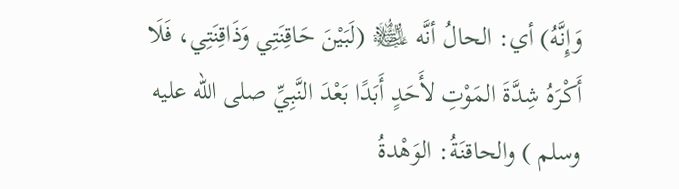وَإِنَّهُ) أي: الحالُ أنَّه ﵊ (لَبَيْنَ حَاقِنَتِي وَذَاقِنَتِي، فَلَا أَكْرَهُ شِدَّةَ المَوْتِ لأَحَدٍ أَبَدًا بَعْدَ النَّبِيِّ صلى الله عليه وسلم ) والحاقنَةُ: الوَهْدةُ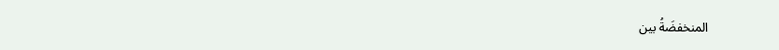المنخفضَةُ بين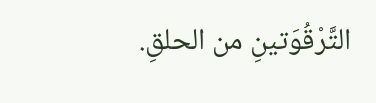التَّرْقُوَتينِ من الحلقِ.